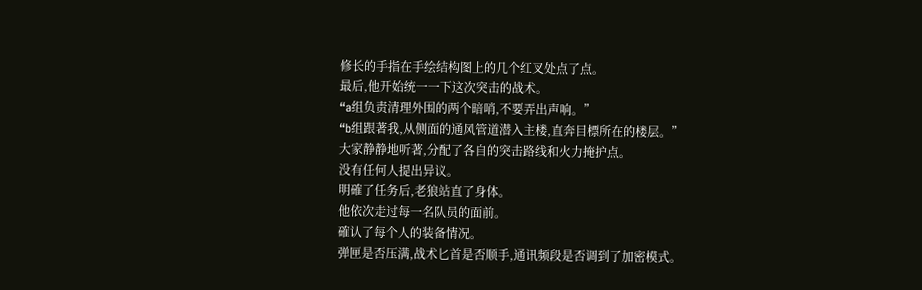修长的手指在手绘结构图上的几个红叉处点了点。
最后,他开始统一一下这次突击的战术。
“a组负责清理外围的两个暗哨,不要弄出声响。”
“b组跟著我,从侧面的通风管道潜入主楼,直奔目標所在的楼层。”
大家静静地听著,分配了各自的突击路线和火力掩护点。
没有任何人提出异议。
明確了任务后,老狼站直了身体。
他依次走过每一名队员的面前。
確认了每个人的装备情况。
弹匣是否压满,战术匕首是否顺手,通讯频段是否调到了加密模式。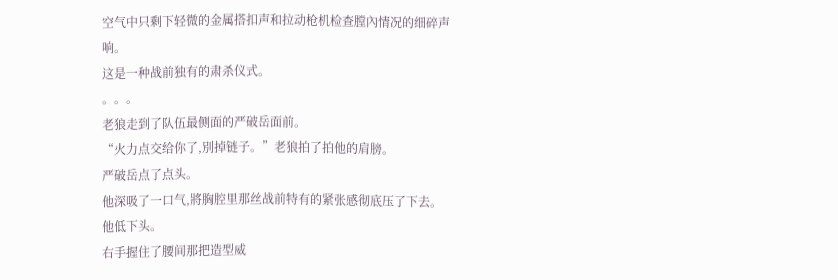空气中只剩下轻微的金属搭扣声和拉动枪机检查膛內情况的细碎声响。
这是一种战前独有的肃杀仪式。
。。。
老狼走到了队伍最侧面的严破岳面前。
“火力点交给你了,別掉链子。”老狼拍了拍他的肩膀。
严破岳点了点头。
他深吸了一口气,將胸腔里那丝战前特有的紧张感彻底压了下去。
他低下头。
右手握住了腰间那把造型威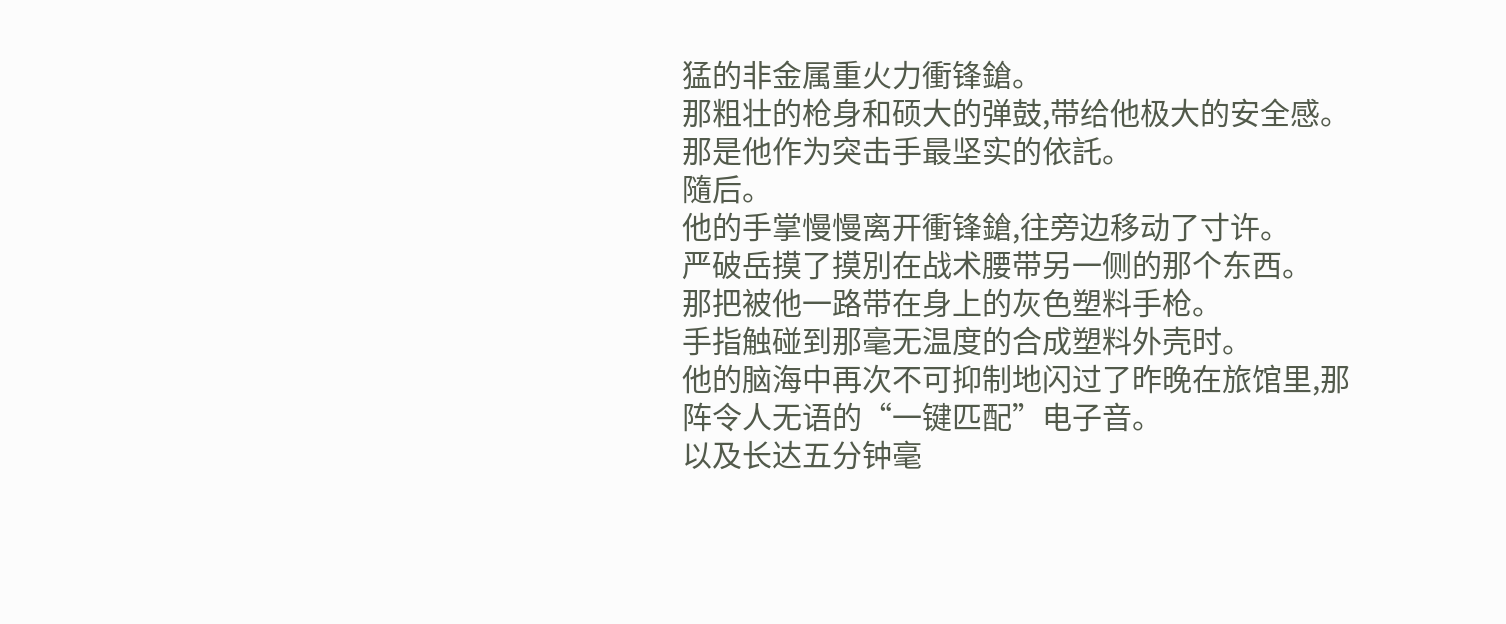猛的非金属重火力衝锋鎗。
那粗壮的枪身和硕大的弹鼓,带给他极大的安全感。
那是他作为突击手最坚实的依託。
隨后。
他的手掌慢慢离开衝锋鎗,往旁边移动了寸许。
严破岳摸了摸別在战术腰带另一侧的那个东西。
那把被他一路带在身上的灰色塑料手枪。
手指触碰到那毫无温度的合成塑料外壳时。
他的脑海中再次不可抑制地闪过了昨晚在旅馆里,那阵令人无语的“一键匹配”电子音。
以及长达五分钟毫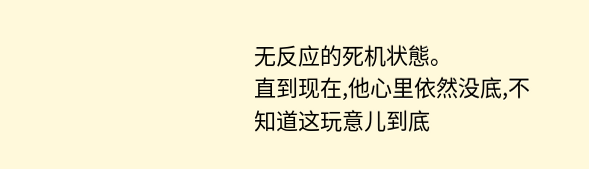无反应的死机状態。
直到现在,他心里依然没底,不知道这玩意儿到底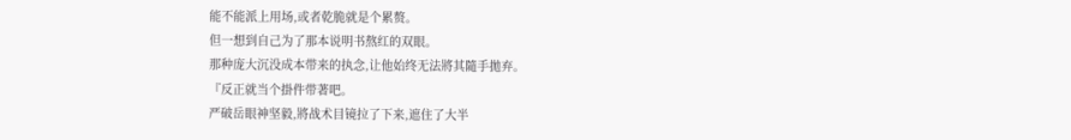能不能派上用场,或者乾脆就是个累赘。
但一想到自己为了那本说明书熬红的双眼。
那种庞大沉没成本带来的执念,让他始终无法將其隨手拋弃。
『反正就当个掛件带著吧。
严破岳眼神坚毅,將战术目镜拉了下来,遮住了大半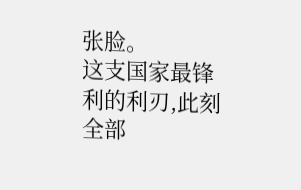张脸。
这支国家最锋利的利刃,此刻全部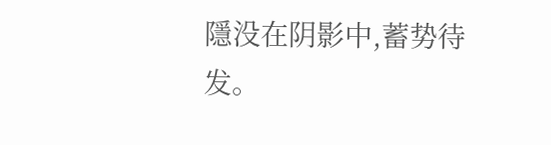隱没在阴影中,蓄势待发。